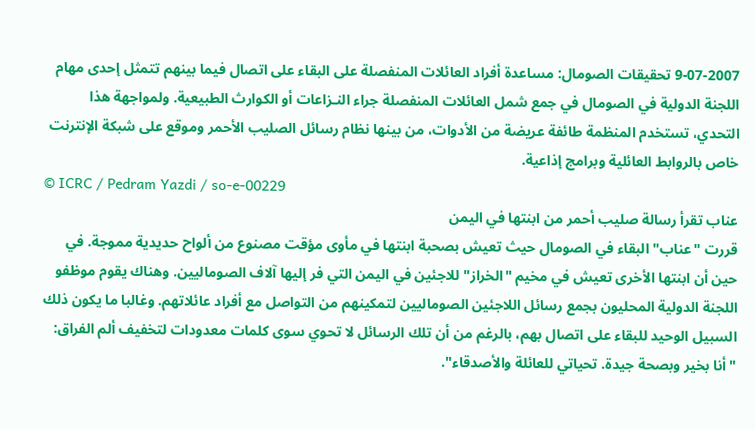9-07-2007 تحقيقات الصومال: مساعدة أفراد العائلات المنفصلة على البقاء على اتصال فيما بينهم تتمثل إحدى مهام اللجنة الدولية في الصومال في جمع شمل العائلات المنفصلة جراء النـزاعات أو الكوارث الطبيعية. ولمواجهة هذا التحدي، تستخدم المنظمة طائفة عريضة من الأدوات، من بينها نظام رسائل الصليب الأحمر وموقع على شبكة الإنترنت خاص بالروابط العائلية وبرامج إذاعية.
© ICRC / Pedram Yazdi / so-e-00229
عناب تقرأ رسالة صليب أحمر من ابنتها في اليمن
قررت "عناب" البقاء في الصومال حيث تعيش بصحبة ابنتها في مأوى مؤقت مصنوع من ألواح حديدية مموجة. في حين أن ابنتها الأخرى تعيش في مخيم "الخراز" للاجئين في اليمن التي فر إليها آلاف الصوماليين. وهناك يقوم موظفو اللجنة الدولية المحليون بجمع رسائل اللاجئين الصوماليين لتمكينهم من التواصل مع أفراد عائلاتهم. وغالبا ما يكون ذلك السبيل الوحيد للبقاء على اتصال بهم، بالرغم من أن تلك الرسائل لا تحوي سوى كلمات معدودات لتخفيف ألم الفراق: "أنا بخير وبصحة جيدة. تحياتي للعائلة والأصدقاء".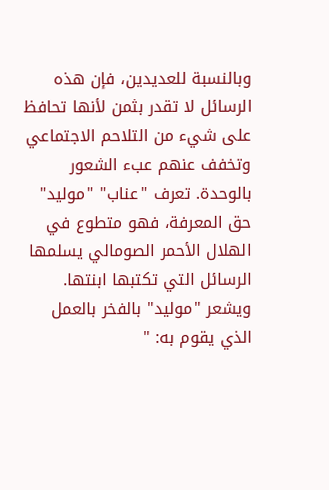وبالنسبة للعديدين، فإن هذه الرسائل لا تقدر بثمن لأنها تحافظ على شيء من التلاحم الاجتماعي وتخفف عنهم عبء الشعور بالوحدة. تعرف "عناب" "موليد" حق المعرفة، فهو متطوع في الهلال الأحمر الصومالي يسلمها الرسائل التي تكتبها ابنتها. ويشعر "موليد" بالفخر بالعمل الذي يقوم به: "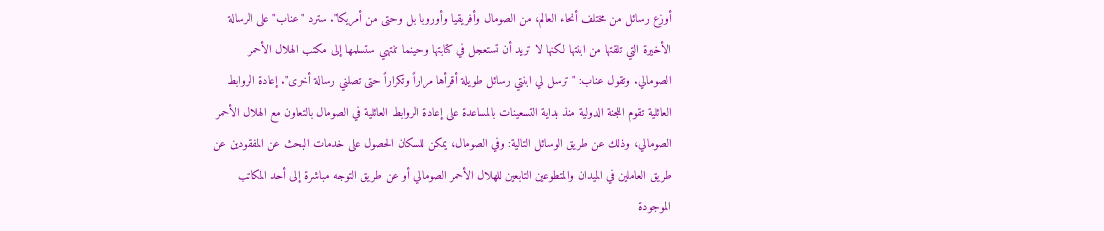أوزع رسائل من مختلف أنحاء العالم، من الصومال وأفريقيا وأوروبا بل وحتى من أمريكا". سترد "عناب" على الرسالة الأخيرة التي تلقتها من ابنتها لكنها لا تريد أن تستعجل في كتابتها وحينما تنتهي ستسلمها إلى مكتب الهلال الأحمر الصومالي. وتقول عناب: "ترسل لي ابنتي رسائل طويلة أقرأها مراراً وتكراراً حتى تصلني رسالة أخرى". إعادة الروابط العائلية تقوم اللجنة الدولية منذ بداية التسعينات بالمساعدة على إعادة الروابط العائلية في الصومال بالتعاون مع الهلال الأحمر الصومالي، وذلك عن طريق الوسائل التالية: وفي الصومال، يمكن للسكان الحصول على خدمات البحث عن المفقودين عن طريق العاملين في الميدان والمتطوعين التابعين للهلال الأحمر الصومالي أو عن طريق التوجه مباشرة إلى أحد المكاتب الموجودة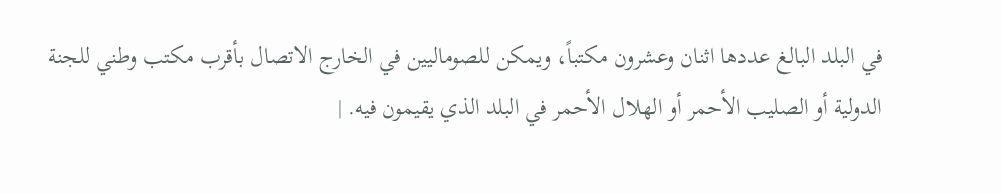في البلد البالغ عددها اثنان وعشرون مكتباً، ويمكن للصوماليين في الخارج الاتصال بأقرب مكتب وطني للجنة الدولية أو الصليب الأحمر أو الهلال الأحمر في البلد الذي يقيمون فيه. |